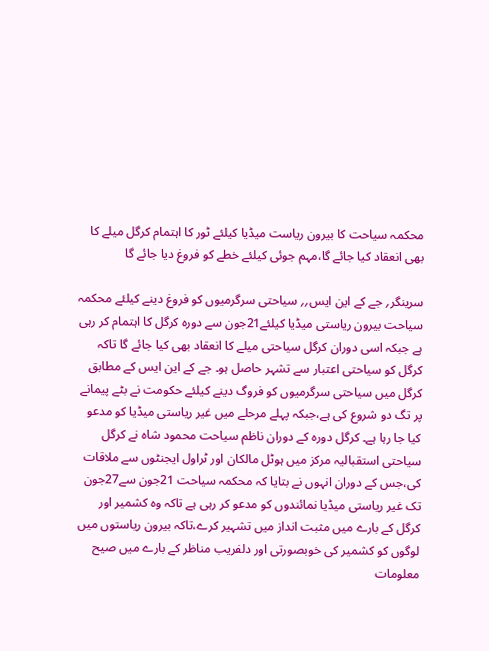محکمہ سیاحت کا بیرون ریاست میڈیا کیلئے ٹور کا اہتمام کرگل میلے کا بھی انعقاد کیا جائے گا،مہم جوئی کیلئے خطے کو فروغ دیا جائے گا

سرینگر؍ جے کے این ایس؍؍ سیاحتی سرگرمیوں کو فروغ دینے کیلئے محکمہ سیاحت بیرون ریاستی میڈیا کیلئے21جون سے دورہ کرگل کا اہتمام کر رہی ہے جبکہ اسی دوران کرگل سیاحتی میلے کا انعقاد بھی کیا جائے گا تاکہ کرگل کو سیاحتی اعتبار سے تشہر حاصل ہو۔ جے کے این ایس کے مطابق کرگل میں سیاحتی سرگرمیوں کو فروگ دینے کیلئے حکومت نے بٹے پیمانے پر تگ دو شروع کی ہے،جبکہ پہلے مرحلے میں غیر ریاستی میڈیا کو مدعو کیا جا رہا ہے۔ کرگل دورہ کے دوران ناظم سیاحت محمود شاہ نے کرگل سیاحتی استقبالیہ مرکز میں ہوٹل مالکان اور ٹراول ایجنٹوں سے ملاقات کی،جس کے دوران انہوں نے بتایا کہ محکمہ سیاحت 21جون سے27جون تک غیر ریاستی میڈیا نمائندوں کو مدعو کر رہی ہے تاکہ وہ کشمیر اور کرگل کے بارے میں مثبت انداز میں تشہیر کرے،تاکہ بیرون ریاستوں میں لوگوں کو کشمیر کی خوبصورتی اور دلفریب مناظر کے بارے میں صیح معلومات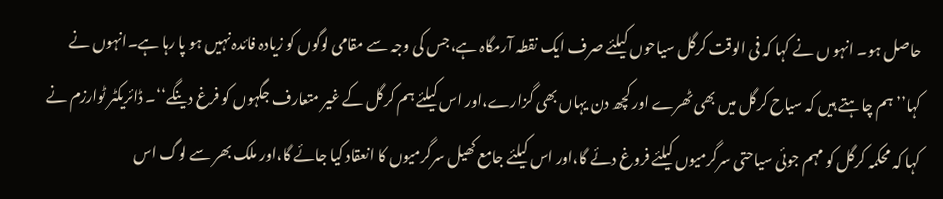حاصل ہو۔ انہو ں نے کہا کہ فی الوقت کرگل سیاحوں کیلئے صرف ایک نقطہ آرمگاہ ہے،جس کی وجہ سے مقامی لوگوں کو زیادہ فائدہ نہیں ہو پا رہا ہے۔انہوں نے کہا’’ہم چاہتے ہیں کہ سیاح کرگل میں بھی ٹھرے اور کچھ دن یہاں بھی گزارے،اور اس کیلئے ہم کرگل کے غیر متعارف جگہوں کو فرغ دینگے‘‘۔ ڈائریکٹر ٹوارزم نے کہا کہ محکمہ کرگل کو مہم جوئی سیاحتی سرگرمیوں کیلئے فروغ دئے گا،اور اس کیلئے جامع کھیل سرگرمیوں کا انعقاد کیا جائے گا،اور ملک بھر سے لوگ اس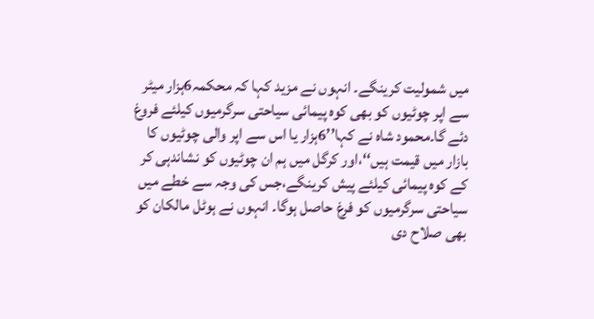میں شمولیت کرینگے۔ انہوں نے مزید کہا کہ محکمہ6ہزار میٹر سے اپر چوٹیوں کو بھی کوہ پیمائی سیاحتی سرگرمیوں کیلئے فروغ دئے گا۔محمود شاہ نے کہا’’6ہزار یا اس سے اپر والی چوٹیوں کا بازار میں قیمت ہیں‘‘،اور کرگل میں ہم ان چوٹیوں کو نشاندہی کر کے کوہ پیمائی کیلئے پیش کرینگے،جس کی وجہ سے خطے میں سیاحتی سرگرمیوں کو فرغ حاصل ہوگا۔ انہوں نے ہوٹل مالکان کو بھی صلاح دی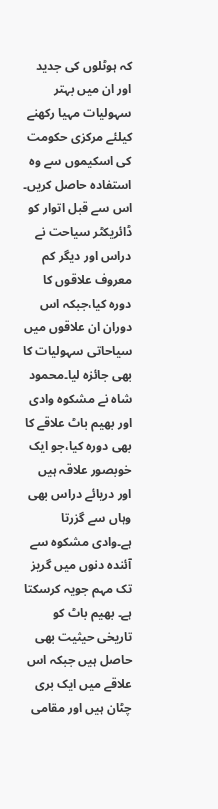کہ ہوٹلوں کی جدید اور ان میں بہتر سہولیات مہیا رکھنے کیلئے مرکزی حکومت کی اسکیموں سے وہ استفادہ حاصل کریں۔ اس سے قبل اتوار کو ڈائریکٹر سیاحت نے دراس اور دیگر کم معروف علاقوں کا دورہ کیا،جبکہ اس دوران ان علاقوں میں سیاحاتی سہولیات کا بھی جائزہ لیا۔محمود شاہ نے مشکوہ وادی اور بھیم باٹ علاقے کا بھی دورہ کیا،جو ایک خوبصور علاقہ ہیں اور دریائے دراس بھی وہاں سے گزرتا ہے۔وادی مشکوہ سے آئندہ دنوں میں گریز تک مہم جویہ کرسکتا ہے۔ بھیم باٹ کو تاریخی حیثیت بھی حاصل ہیں جبکہ اس علاقے میں ایک بری چٹان ہیں اور مقامی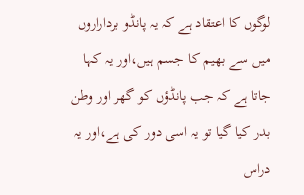لوگوں کا اعتقاد ہے کہ یہ پانڈو برداراروں میں سے بھیم کا جسم ہیں،اور یہ کہا جاتا ہے کہ جب پانڈؤں کو گھر اور وطن بدر کیا گیا تو یہ اسی دور کی ہے،اور یہ دراس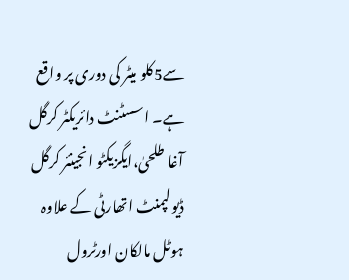سے5کلو میٹر کی دوری پر واقع ہے۔ اسسٹنٹ دائریکٹر کرگل آغا طلحیٰ،ایگزیکٹو انجینئر کرگل ڈیولپمنٹ اتھارٹی کے علاوہ ہوٹل مالکان اورٹرول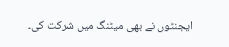ایجنٹوں نے بھی میٹنگ میں شرکت کی۔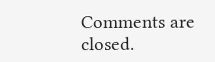Comments are closed.